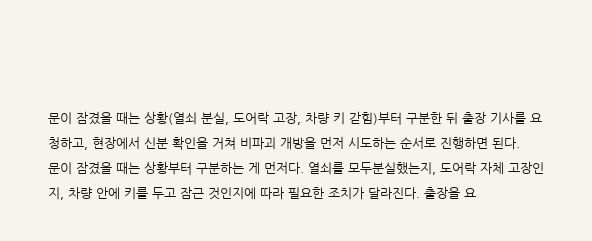문이 잠겼을 때는 상황(열쇠 분실, 도어락 고장, 차량 키 갇힘)부터 구분한 뒤 출장 기사를 요청하고, 현장에서 신분 확인을 거쳐 비파괴 개방을 먼저 시도하는 순서로 진행하면 된다.
문이 잠겼을 때는 상황부터 구분하는 게 먼저다. 열쇠를 모두분실했는지, 도어락 자체 고장인지, 차량 안에 키를 두고 잠근 것인지에 따라 필요한 조치가 달라진다. 출장을 요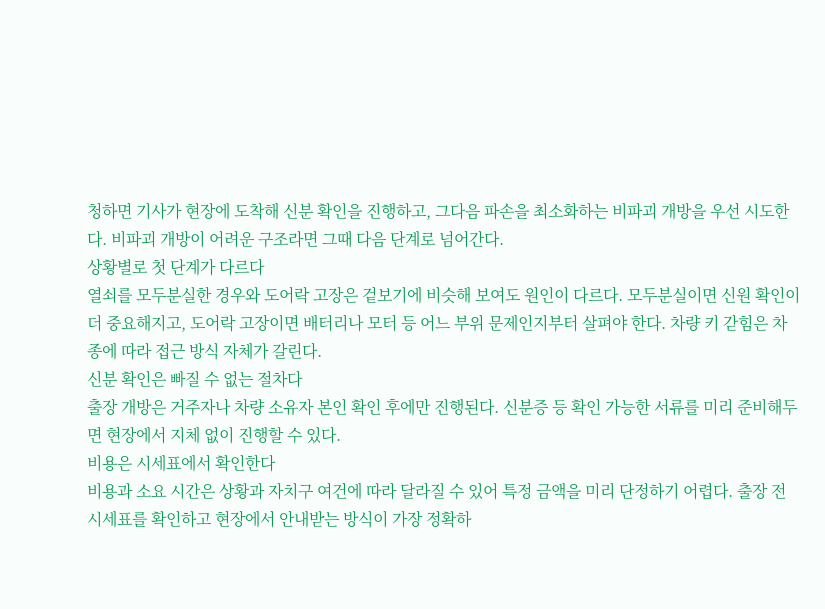청하면 기사가 현장에 도착해 신분 확인을 진행하고, 그다음 파손을 최소화하는 비파괴 개방을 우선 시도한다. 비파괴 개방이 어려운 구조라면 그때 다음 단계로 넘어간다.
상황별로 첫 단계가 다르다
열쇠를 모두분실한 경우와 도어락 고장은 겉보기에 비슷해 보여도 원인이 다르다. 모두분실이면 신원 확인이 더 중요해지고, 도어락 고장이면 배터리나 모터 등 어느 부위 문제인지부터 살펴야 한다. 차량 키 갇힘은 차종에 따라 접근 방식 자체가 갈린다.
신분 확인은 빠질 수 없는 절차다
출장 개방은 거주자나 차량 소유자 본인 확인 후에만 진행된다. 신분증 등 확인 가능한 서류를 미리 준비해두면 현장에서 지체 없이 진행할 수 있다.
비용은 시세표에서 확인한다
비용과 소요 시간은 상황과 자치구 여건에 따라 달라질 수 있어 특정 금액을 미리 단정하기 어렵다. 출장 전 시세표를 확인하고 현장에서 안내받는 방식이 가장 정확하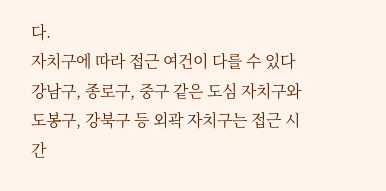다.
자치구에 따라 접근 여건이 다를 수 있다
강남구, 종로구, 중구 같은 도심 자치구와 도봉구, 강북구 등 외곽 자치구는 접근 시간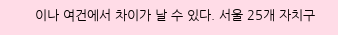이나 여건에서 차이가 날 수 있다. 서울 25개 자치구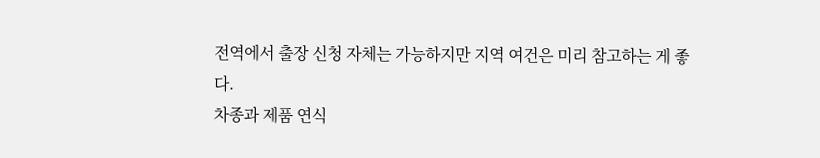전역에서 출장 신청 자체는 가능하지만 지역 여건은 미리 참고하는 게 좋다.
차종과 제품 연식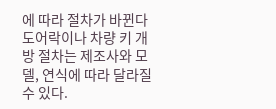에 따라 절차가 바뀐다
도어락이나 차량 키 개방 절차는 제조사와 모델, 연식에 따라 달라질 수 있다.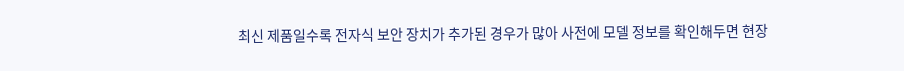최신 제품일수록 전자식 보안 장치가 추가된 경우가 많아 사전에 모델 정보를 확인해두면 현장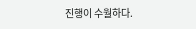진행이 수월하다.